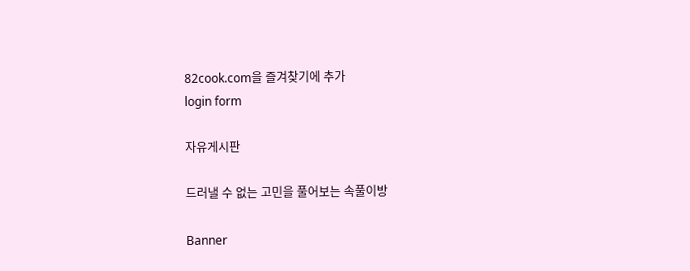82cook.com을 즐겨찾기에 추가
login form

자유게시판

드러낼 수 없는 고민을 풀어보는 속풀이방

Banner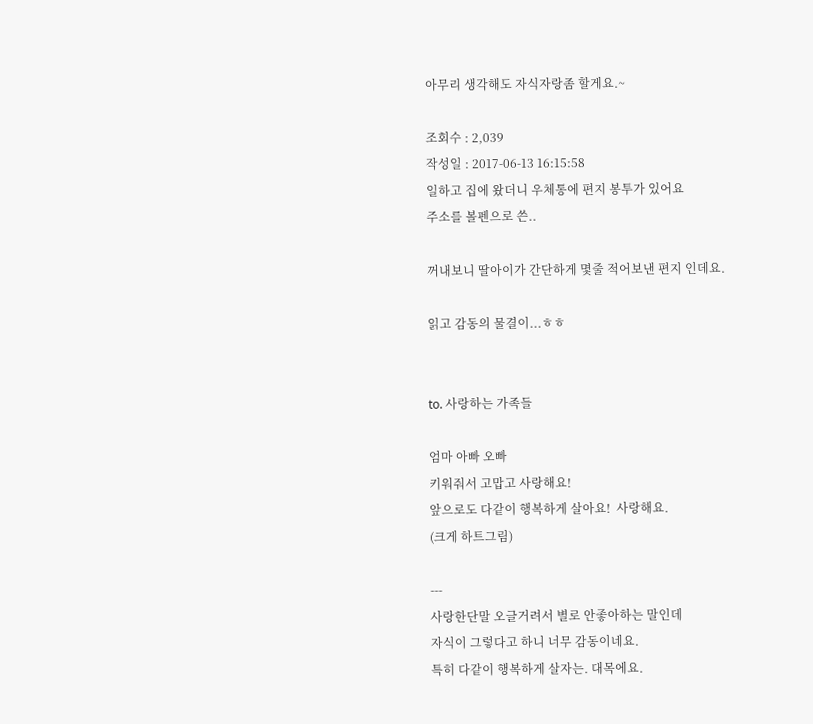아무리 생각해도 자식자랑좀 할게요.~

조회수 : 2,039
작성일 : 2017-06-13 16:15:58
일하고 집에 왔더니 우체통에 편지 봉투가 있어요
주소를 볼펜으로 쓴..

꺼내보니 딸아이가 간단하게 몇줄 적어보낸 편지 인데요.

읽고 감동의 물결이...ㅎㅎ


to. 사랑하는 가족들

엄마 아빠 오빠
키워줘서 고맙고 사랑해요!
앞으로도 다같이 행복하게 살아요!  사랑해요.
(크게 하트그림)

---
사랑한단말 오글거려서 별로 안좋아하는 말인데
자식이 그렇다고 하니 너무 감동이네요.
특히 다같이 행복하게 살자는. 대목에요.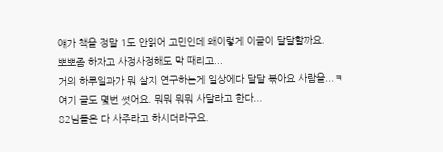얘가 책을 정말 1도 안읽어 고민인데 왜이렇게 이글이 달달할까요.
뽀뽀좀 하자고 사정사정해도 막 때리고...
거의 하루일과가 뭐 살지 연구하는게 일상에다 달달 볶아요 사람을...ㅋ
여기 글도 몇번 썻어요. 뭐뭐 뭐뭐 사달라고 한다...
82님들은 다 사주라고 하시더라구요.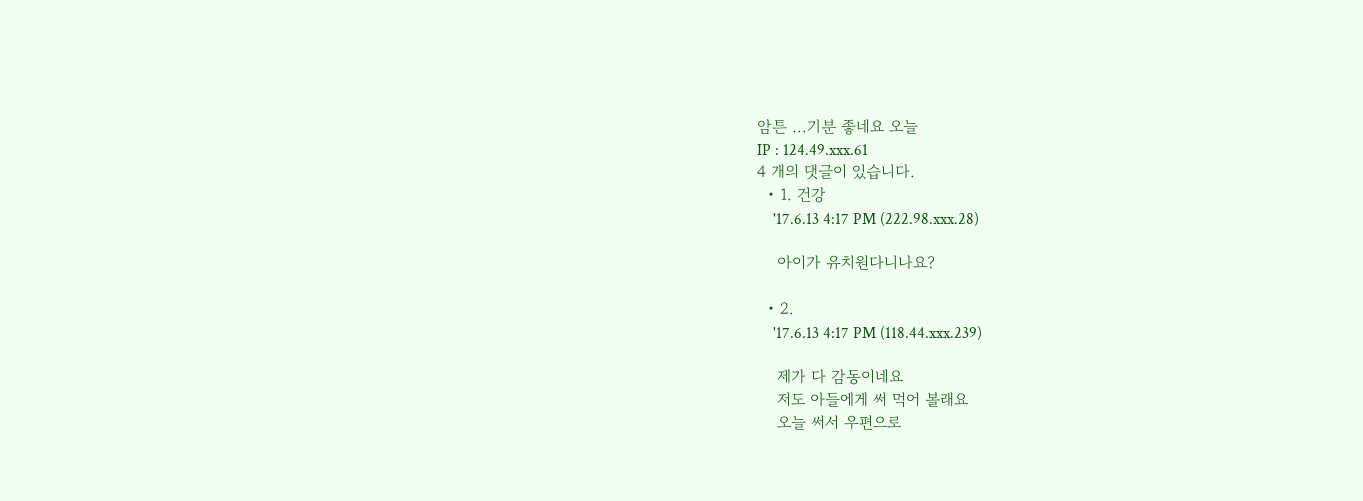암튼 ...기분 좋네요 오늘
IP : 124.49.xxx.61
4 개의 댓글이 있습니다.
  • 1. 건강
    '17.6.13 4:17 PM (222.98.xxx.28)

    아이가 유치원다니나요?

  • 2.
    '17.6.13 4:17 PM (118.44.xxx.239)

    제가 다 감동이네요
    저도 아들에게 써 먹어 볼래요
    오늘 써서 우편으로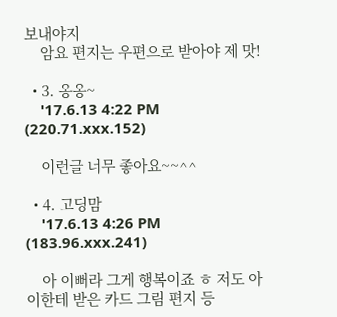보내야지
    암요 편지는 우편으로 받아야 제 맛!

  • 3. 옹옹~
    '17.6.13 4:22 PM (220.71.xxx.152)

    이런글 너무 좋아요~~^^

  • 4. 고딩맘
    '17.6.13 4:26 PM (183.96.xxx.241)

    아 이뻐라 그게 행복이죠 ㅎ 저도 아이한테 받은 카드 그림 편지 등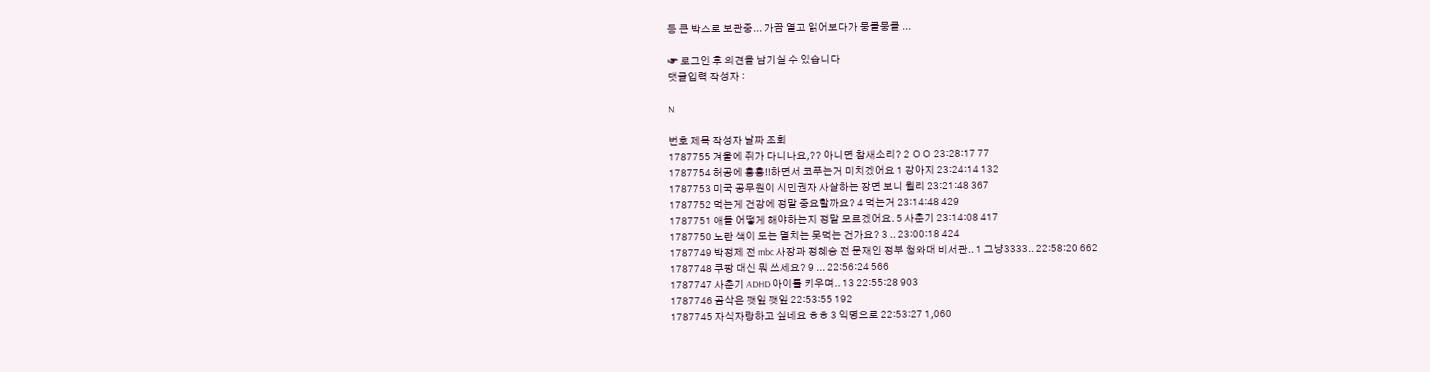등 큰 박스로 보관중... 가끔 열고 읽어보다가 뭉클뭉클 ...

☞ 로그인 후 의견을 남기실 수 있습니다
댓글입력 작성자 :

N

번호 제목 작성자 날짜 조회
1787755 겨울에 쥐가 다니나요,?? 아니면 참새소리? 2 ㅇㅇ 23:28:17 77
1787754 허공에 흥흥!!하면서 코푸는거 미치겠어요 1 강아지 23:24:14 132
1787753 미국 공무원이 시민권자 사살하는 장면 보니 윌리 23:21:48 367
1787752 먹는게 건강에 정말 중요할까요? 4 먹는거 23:14:48 429
1787751 애들 어떻게 해야하는지 정말 모르겠어요. 5 사춘기 23:14:08 417
1787750 노란 색이 도는 멸치는 못먹는 건가요? 3 .. 23:00:18 424
1787749 박정제 전 mbc 사장과 정혜승 전 문재인 정부 청와대 비서관.. 1 그냥3333.. 22:58:20 662
1787748 쿠팡 대신 뭐 쓰세요? 9 ... 22:56:24 566
1787747 사춘기 ADHD 아이를 키우며.. 13 22:55:28 903
1787746 곰삭은 깻잎 깻잎 22:53:55 192
1787745 자식자랑하고 싶네요 ㅎㅎ 3 익명으로 22:53:27 1,060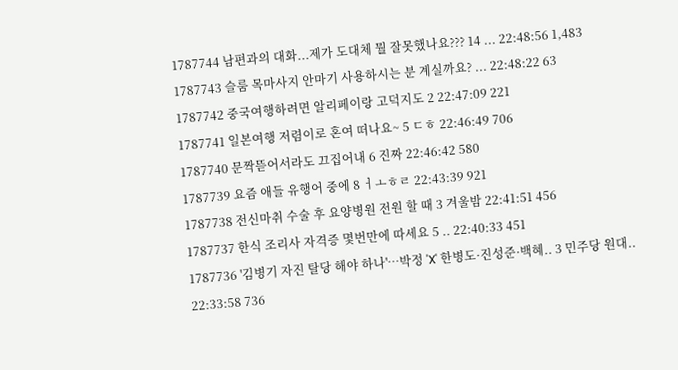1787744 남편과의 대화...제가 도대체 뭘 잘못했나요??? 14 ... 22:48:56 1,483
1787743 슬룸 목마사지 안마기 사용하시는 분 계실까요? ... 22:48:22 63
1787742 중국여행하려면 알리페이랑 고덕지도 2 22:47:09 221
1787741 일본여행 저렴이로 혼여 떠나요~ 5 ㄷㅎ 22:46:49 706
1787740 문짝뜯어서라도 끄집어내 6 진짜 22:46:42 580
1787739 요즘 애들 유행어 중에 8 ㅓㅗㅎㄹ 22:43:39 921
1787738 전신마취 수술 후 요양병원 전원 할 때 3 겨울밤 22:41:51 456
1787737 한식 조리사 자격증 몇번만에 따세요 5 .. 22:40:33 451
1787736 '김병기 자진 탈당 해야 하나'…박정 'X' 한병도·진성준·백혜.. 3 민주당 원대.. 22:33:58 736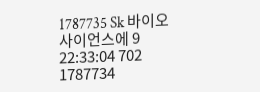1787735 Sk 바이오사이언스에 9 22:33:04 702
1787734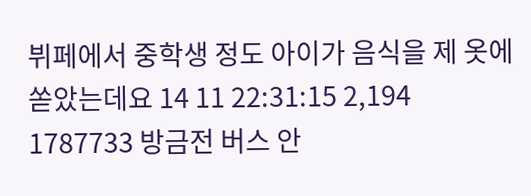뷔페에서 중학생 정도 아이가 음식을 제 옷에 쏟았는데요 14 11 22:31:15 2,194
1787733 방금전 버스 안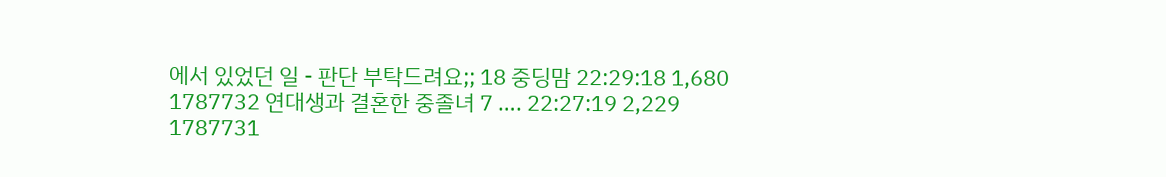에서 있었던 일 - 판단 부탁드려요;; 18 중딩맘 22:29:18 1,680
1787732 연대생과 결혼한 중졸녀 7 …. 22:27:19 2,229
1787731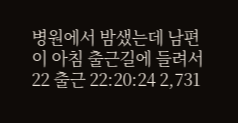병원에서 밤샜는데 남편이 아침 출근길에 들려서 22 출근 22:20:24 2,731